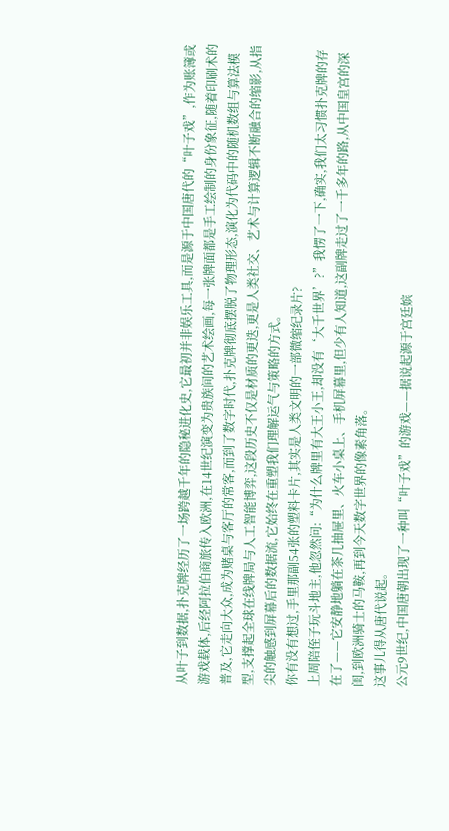从叶子到数据,扑克牌经历了一场跨越千年的隐秘进化史,它最初并非娱乐工具,而是源于中国唐代的“叶子戏”,作为账簿或游戏载体,后经阿拉伯商旅传入欧洲,在14世纪演变为贵族间的艺术绘画,每一张牌面都是手工绘制的身份象征,随着印刷术的普及,它走向大众,成为赌桌与客厅的常客,而到了数字时代,扑克牌彻底摆脱了物理形态,演化为代码中的随机数组与算法模型,支撑起全球在线牌局与人工智能博弈,这段历史不仅是材质的更迭,更是人类社交、艺术与计算逻辑不断融合的缩影,从指尖的触感到屏幕后的数据流,它始终在重塑我们理解运气与策略的方式。
你有没有想过,手里那副54张的塑料卡片,其实是人类文明的一部微缩纪录片?
上周陪侄子玩斗地主,他忽然问:“为什么牌里有大王小王,却没有‘大千世界’?”我愣了一下,确实,我们太习惯扑克牌的存在了——它安静地躺在茶几抽屉里、火车小桌上、手机屏幕里,但少有人知道,这副牌走过了一千多年的路,从中国皇宫的深闺,到欧洲骑士的马鞍,再到今天数字世界的像素角落。
这事儿得从唐代说起。
公元9世纪,中国唐朝出现了一种叫“叶子戏”的游戏——据说起源于宫廷嫔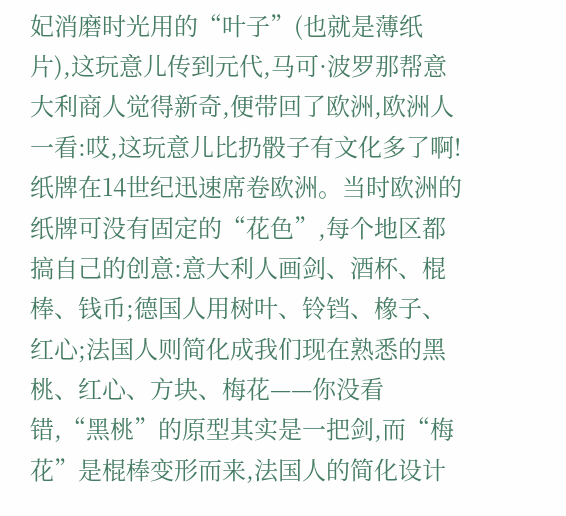妃消磨时光用的“叶子”(也就是薄纸片),这玩意儿传到元代,马可·波罗那帮意大利商人觉得新奇,便带回了欧洲,欧洲人一看:哎,这玩意儿比扔骰子有文化多了啊!
纸牌在14世纪迅速席卷欧洲。当时欧洲的纸牌可没有固定的“花色”,每个地区都搞自己的创意:意大利人画剑、酒杯、棍棒、钱币;德国人用树叶、铃铛、橡子、红心;法国人则简化成我们现在熟悉的黑桃、红心、方块、梅花——你没看错,“黑桃”的原型其实是一把剑,而“梅花”是棍棒变形而来,法国人的简化设计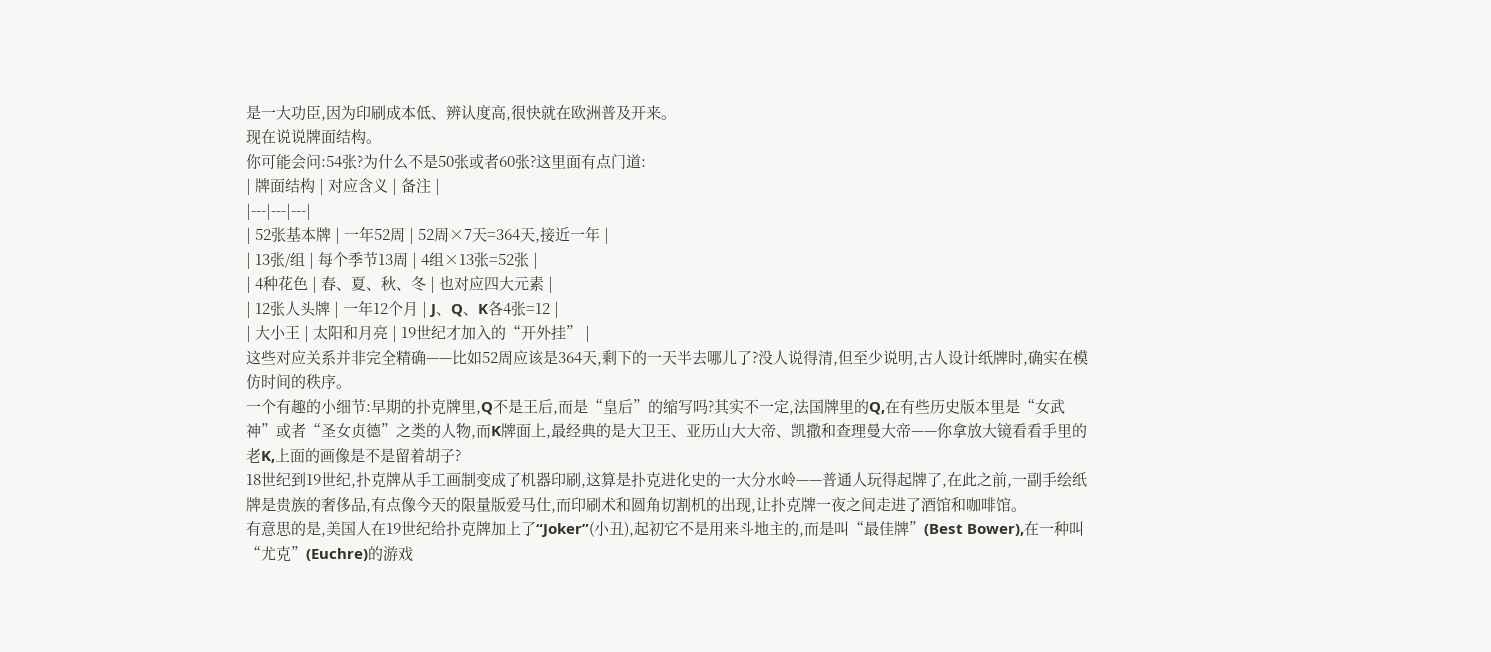是一大功臣,因为印刷成本低、辨认度高,很快就在欧洲普及开来。
现在说说牌面结构。
你可能会问:54张?为什么不是50张或者60张?这里面有点门道:
| 牌面结构 | 对应含义 | 备注 |
|---|---|---|
| 52张基本牌 | 一年52周 | 52周×7天=364天,接近一年 |
| 13张/组 | 每个季节13周 | 4组×13张=52张 |
| 4种花色 | 春、夏、秋、冬 | 也对应四大元素 |
| 12张人头牌 | 一年12个月 | J、Q、K各4张=12 |
| 大小王 | 太阳和月亮 | 19世纪才加入的“开外挂” |
这些对应关系并非完全精确——比如52周应该是364天,剩下的一天半去哪儿了?没人说得清,但至少说明,古人设计纸牌时,确实在模仿时间的秩序。
一个有趣的小细节:早期的扑克牌里,Q不是王后,而是“皇后”的缩写吗?其实不一定,法国牌里的Q,在有些历史版本里是“女武神”或者“圣女贞德”之类的人物,而K牌面上,最经典的是大卫王、亚历山大大帝、凯撒和查理曼大帝——你拿放大镜看看手里的老K,上面的画像是不是留着胡子?
18世纪到19世纪,扑克牌从手工画制变成了机器印刷,这算是扑克进化史的一大分水岭——普通人玩得起牌了,在此之前,一副手绘纸牌是贵族的奢侈品,有点像今天的限量版爱马仕,而印刷术和圆角切割机的出现,让扑克牌一夜之间走进了酒馆和咖啡馆。
有意思的是,美国人在19世纪给扑克牌加上了“Joker”(小丑),起初它不是用来斗地主的,而是叫“最佳牌”(Best Bower),在一种叫“尤克”(Euchre)的游戏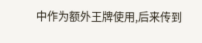中作为额外王牌使用,后来传到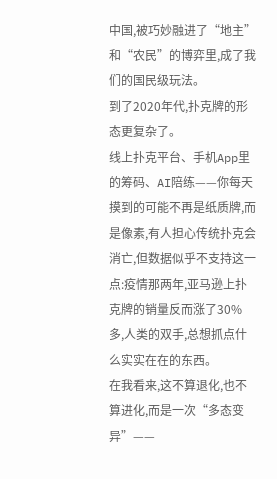中国,被巧妙融进了“地主”和“农民”的博弈里,成了我们的国民级玩法。
到了2020年代,扑克牌的形态更复杂了。
线上扑克平台、手机App里的筹码、AI陪练——你每天摸到的可能不再是纸质牌,而是像素,有人担心传统扑克会消亡,但数据似乎不支持这一点:疫情那两年,亚马逊上扑克牌的销量反而涨了30%多,人类的双手,总想抓点什么实实在在的东西。
在我看来,这不算退化,也不算进化,而是一次“多态变异”——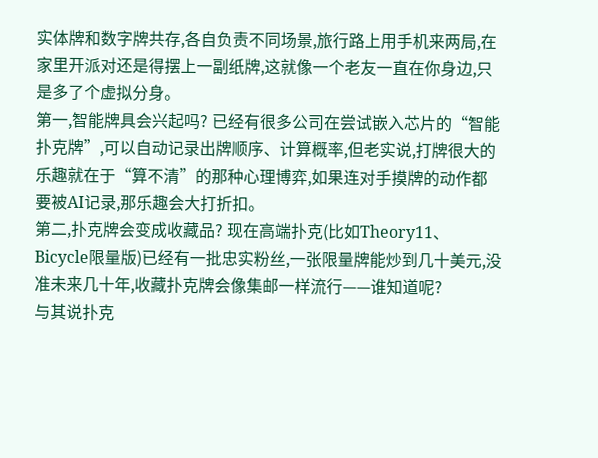实体牌和数字牌共存,各自负责不同场景,旅行路上用手机来两局,在家里开派对还是得摆上一副纸牌,这就像一个老友一直在你身边,只是多了个虚拟分身。
第一,智能牌具会兴起吗? 已经有很多公司在尝试嵌入芯片的“智能扑克牌”,可以自动记录出牌顺序、计算概率,但老实说,打牌很大的乐趣就在于“算不清”的那种心理博弈,如果连对手摸牌的动作都要被AI记录,那乐趣会大打折扣。
第二,扑克牌会变成收藏品? 现在高端扑克(比如Theory11、Bicycle限量版)已经有一批忠实粉丝,一张限量牌能炒到几十美元,没准未来几十年,收藏扑克牌会像集邮一样流行——谁知道呢?
与其说扑克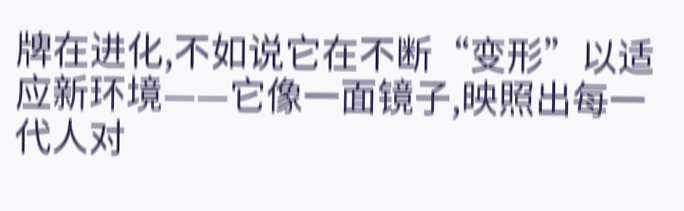牌在进化,不如说它在不断“变形”以适应新环境——它像一面镜子,映照出每一代人对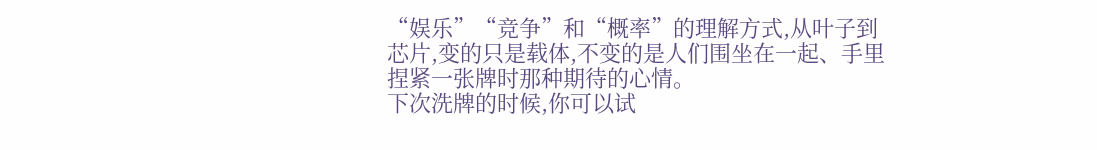“娱乐”“竞争”和“概率”的理解方式,从叶子到芯片,变的只是载体,不变的是人们围坐在一起、手里捏紧一张牌时那种期待的心情。
下次洗牌的时候,你可以试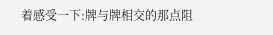着感受一下:牌与牌相交的那点阻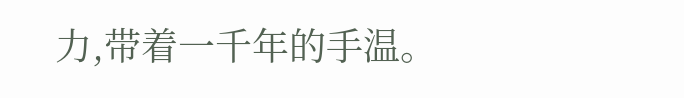力,带着一千年的手温。